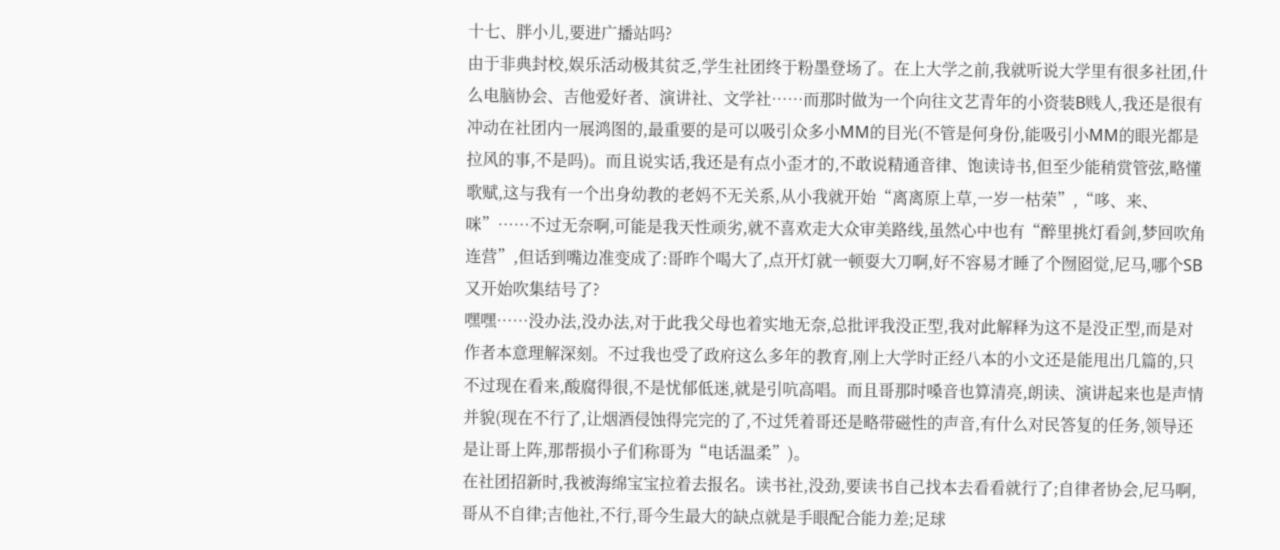十七、胖小儿,要进广播站吗?
由于非典封校,娱乐活动极其贫乏,学生社团终于粉墨登场了。在上大学之前,我就听说大学里有很多社团,什么电脑协会、吉他爱好者、演讲社、文学社……而那时做为一个向往文艺青年的小资装B贱人,我还是很有冲动在社团内一展鸿图的,最重要的是可以吸引众多小MM的目光(不管是何身份,能吸引小MM的眼光都是拉风的事,不是吗)。而且说实话,我还是有点小歪才的,不敢说精通音律、饱读诗书,但至少能稍赏管弦,略懂歌赋,这与我有一个出身幼教的老妈不无关系,从小我就开始“离离原上草,一岁一枯荣”,“哆、来、咪”……不过无奈啊,可能是我天性顽劣,就不喜欢走大众审美路线,虽然心中也有“醉里挑灯看剑,梦回吹角连营”,但话到嘴边准变成了:哥昨个喝大了,点开灯就一顿耍大刀啊,好不容易才睡了个囫囵觉,尼马,哪个SB又开始吹集结号了?
嘿嘿……没办法,没办法,对于此我父母也着实地无奈,总批评我没正型,我对此解释为这不是没正型,而是对作者本意理解深刻。不过我也受了政府这么多年的教育,刚上大学时正经八本的小文还是能甩出几篇的,只不过现在看来,酸腐得很,不是忧郁低迷,就是引吭高唱。而且哥那时嗓音也算清亮,朗读、演讲起来也是声情并貌(现在不行了,让烟酒侵蚀得完完的了,不过凭着哥还是略带磁性的声音,有什么对民答复的任务,领导还是让哥上阵,那帮损小子们称哥为“电话温柔”)。
在社团招新时,我被海绵宝宝拉着去报名。读书社,没劲,要读书自己找本去看看就行了;自律者协会,尼马啊,哥从不自律;吉他社,不行,哥今生最大的缺点就是手眼配合能力差;足球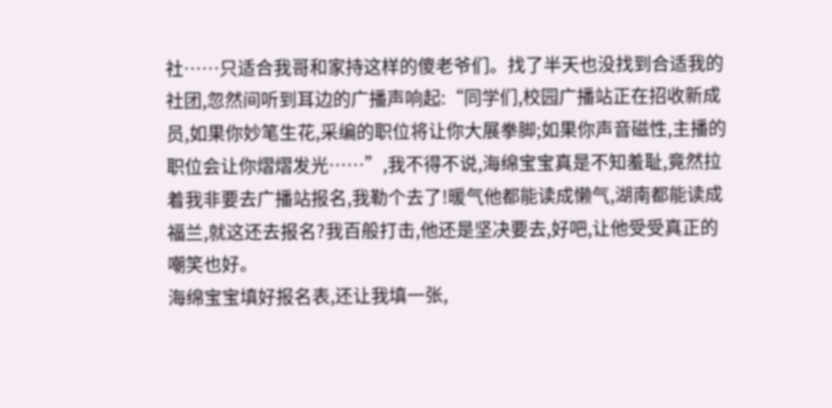社……只适合我哥和家持这样的傻老爷们。找了半天也没找到合适我的社团,忽然间听到耳边的广播声响起:“同学们,校园广播站正在招收新成员,如果你妙笔生花,采编的职位将让你大展拳脚;如果你声音磁性,主播的职位会让你熠熠发光……”,我不得不说,海绵宝宝真是不知羞耻,竟然拉着我非要去广播站报名,我勒个去了!暖气他都能读成懒气,湖南都能读成福兰,就这还去报名?我百般打击,他还是坚决要去,好吧,让他受受真正的嘲笑也好。
海绵宝宝填好报名表,还让我填一张,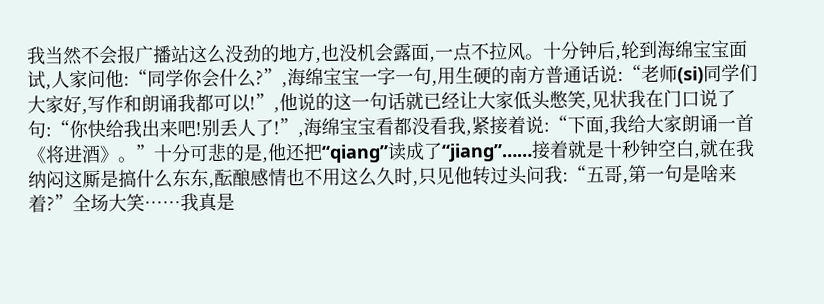我当然不会报广播站这么没劲的地方,也没机会露面,一点不拉风。十分钟后,轮到海绵宝宝面试,人家问他:“同学你会什么?”,海绵宝宝一字一句,用生硬的南方普通话说:“老师(si)同学们大家好,写作和朗诵我都可以!”,他说的这一句话就已经让大家低头憋笑,见状我在门口说了句:“你快给我出来吧!别丢人了!”,海绵宝宝看都没看我,紧接着说:“下面,我给大家朗诵一首《将进酒》。”十分可悲的是,他还把“qiang”读成了“jiang”……接着就是十秒钟空白,就在我纳闷这厮是搞什么东东,酝酿感情也不用这么久时,只见他转过头问我:“五哥,第一句是啥来着?”全场大笑……我真是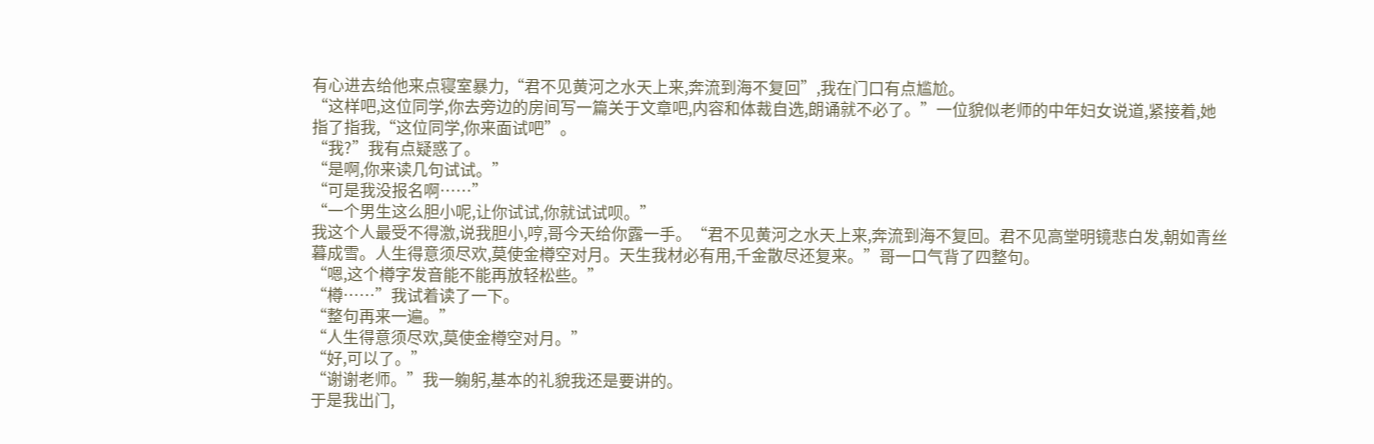有心进去给他来点寝室暴力,“君不见黄河之水天上来,奔流到海不复回”,我在门口有点尴尬。
“这样吧,这位同学,你去旁边的房间写一篇关于文章吧,内容和体裁自选,朗诵就不必了。”一位貌似老师的中年妇女说道,紧接着,她指了指我,“这位同学,你来面试吧”。
“我?”我有点疑惑了。
“是啊,你来读几句试试。”
“可是我没报名啊……”
“一个男生这么胆小呢,让你试试,你就试试呗。”
我这个人最受不得激,说我胆小,哼,哥今天给你露一手。“君不见黄河之水天上来,奔流到海不复回。君不见高堂明镜悲白发,朝如青丝暮成雪。人生得意须尽欢,莫使金樽空对月。天生我材必有用,千金散尽还复来。”哥一口气背了四整句。
“嗯,这个樽字发音能不能再放轻松些。”
“樽……”我试着读了一下。
“整句再来一遍。”
“人生得意须尽欢,莫使金樽空对月。”
“好,可以了。”
“谢谢老师。”我一躹躬,基本的礼貌我还是要讲的。
于是我出门,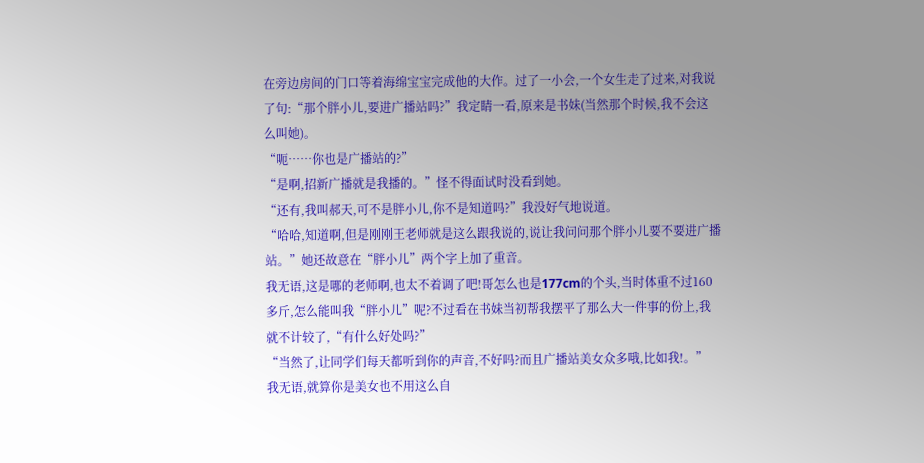在旁边房间的门口等着海绵宝宝完成他的大作。过了一小会,一个女生走了过来,对我说了句:“那个胖小儿,要进广播站吗?”我定睛一看,原来是书妹(当然那个时候,我不会这么叫她)。
“呃……你也是广播站的?”
“是啊,招新广播就是我播的。”怪不得面试时没看到她。
“还有,我叫郝天,可不是胖小儿,你不是知道吗?”我没好气地说道。
“哈哈,知道啊,但是刚刚王老师就是这么跟我说的,说让我问问那个胖小儿要不要进广播站。”她还故意在“胖小儿”两个字上加了重音。
我无语,这是哪的老师啊,也太不着调了吧!哥怎么也是177cm的个头,当时体重不过160多斤,怎么能叫我“胖小儿”呢?不过看在书妹当初帮我摆平了那么大一件事的份上,我就不计较了,“有什么好处吗?”
“当然了,让同学们每天都听到你的声音,不好吗?而且广播站美女众多哦,比如我!。”
我无语,就算你是美女也不用这么自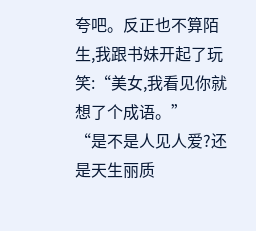夸吧。反正也不算陌生,我跟书妹开起了玩笑:“美女,我看见你就想了个成语。”
“是不是人见人爱?还是天生丽质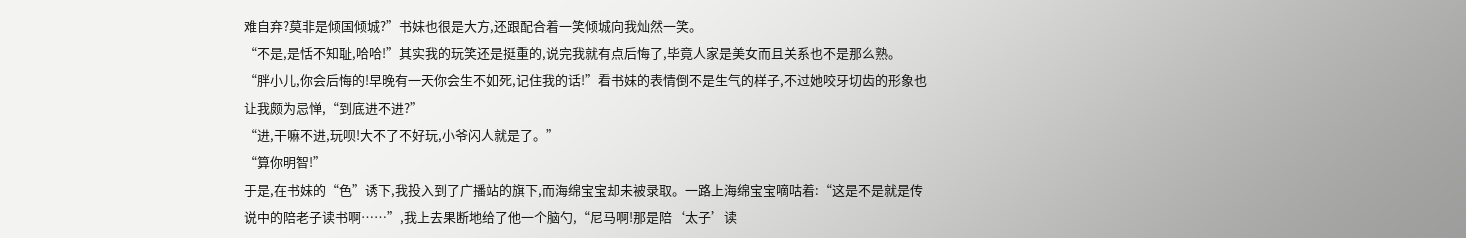难自弃?莫非是倾国倾城?”书妹也很是大方,还跟配合着一笑倾城向我灿然一笑。
“不是,是恬不知耻,哈哈!”其实我的玩笑还是挺重的,说完我就有点后悔了,毕竟人家是美女而且关系也不是那么熟。
“胖小儿,你会后悔的!早晚有一天你会生不如死,记住我的话!”看书妹的表情倒不是生气的样子,不过她咬牙切齿的形象也让我颇为忌惮,“到底进不进?”
“进,干嘛不进,玩呗!大不了不好玩,小爷闪人就是了。”
“算你明智!”
于是,在书妹的“色”诱下,我投入到了广播站的旗下,而海绵宝宝却未被录取。一路上海绵宝宝嘀咕着:“这是不是就是传说中的陪老子读书啊……”,我上去果断地给了他一个脑勺,“尼马啊!那是陪‘太子’读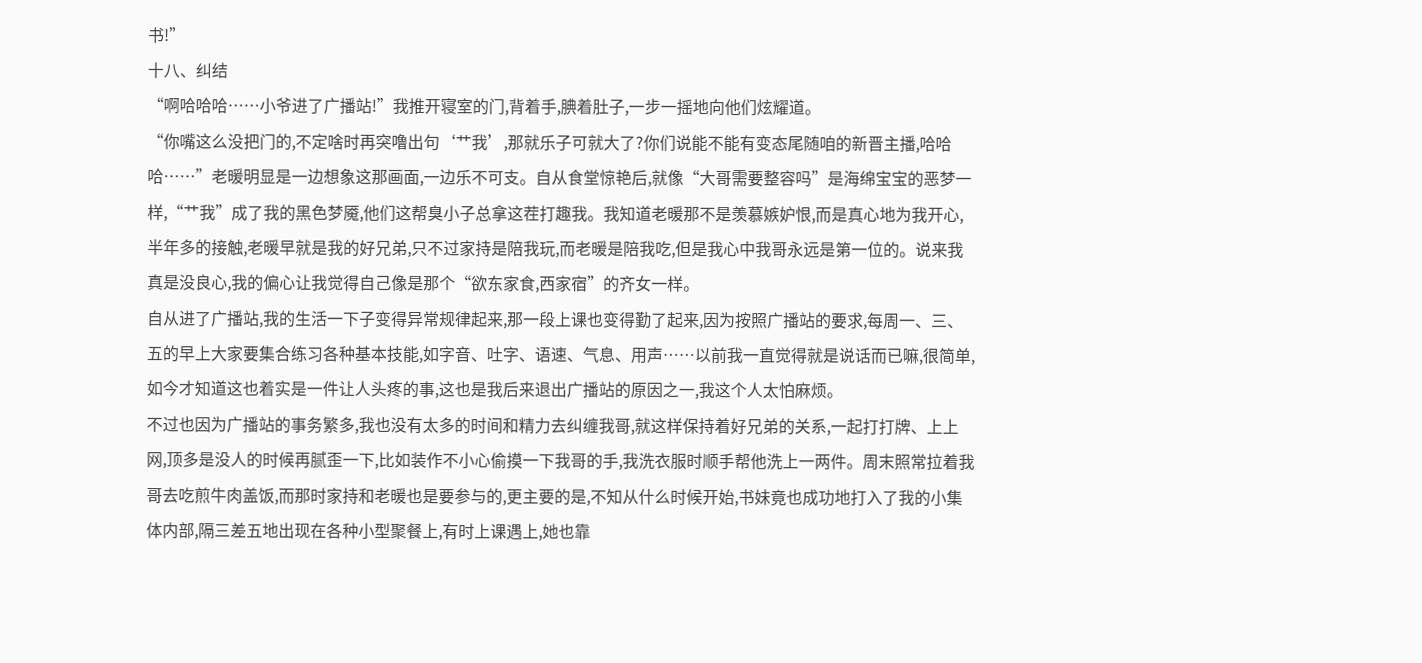书!”
十八、纠结
“啊哈哈哈……小爷进了广播站!”我推开寝室的门,背着手,腆着肚子,一步一摇地向他们炫耀道。
“你嘴这么没把门的,不定啥时再突噜出句‘艹我’,那就乐子可就大了?你们说能不能有变态尾随咱的新晋主播,哈哈哈……”老暖明显是一边想象这那画面,一边乐不可支。自从食堂惊艳后,就像“大哥需要整容吗”是海绵宝宝的恶梦一样,“艹我”成了我的黑色梦魇,他们这帮臭小子总拿这茬打趣我。我知道老暖那不是羡慕嫉妒恨,而是真心地为我开心,半年多的接触,老暖早就是我的好兄弟,只不过家持是陪我玩,而老暖是陪我吃,但是我心中我哥永远是第一位的。说来我真是没良心,我的偏心让我觉得自己像是那个“欲东家食,西家宿”的齐女一样。
自从进了广播站,我的生活一下子变得异常规律起来,那一段上课也变得勤了起来,因为按照广播站的要求,每周一、三、五的早上大家要集合练习各种基本技能,如字音、吐字、语速、气息、用声……以前我一直觉得就是说话而已嘛,很简单,如今才知道这也着实是一件让人头疼的事,这也是我后来退出广播站的原因之一,我这个人太怕麻烦。
不过也因为广播站的事务繁多,我也没有太多的时间和精力去纠缠我哥,就这样保持着好兄弟的关系,一起打打牌、上上网,顶多是没人的时候再腻歪一下,比如装作不小心偷摸一下我哥的手,我洗衣服时顺手帮他洗上一两件。周末照常拉着我哥去吃煎牛肉盖饭,而那时家持和老暖也是要参与的,更主要的是,不知从什么时候开始,书妹竟也成功地打入了我的小集体内部,隔三差五地出现在各种小型聚餐上,有时上课遇上,她也靠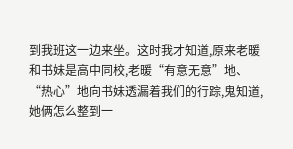到我班这一边来坐。这时我才知道,原来老暖和书妹是高中同校,老暖“有意无意”地、“热心”地向书妹透漏着我们的行踪,鬼知道,她俩怎么整到一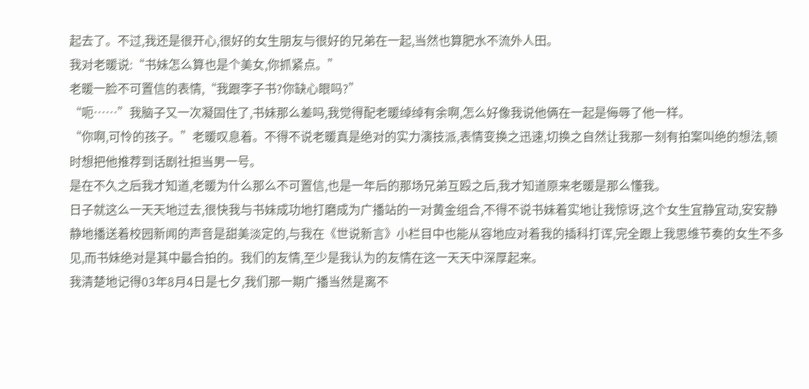起去了。不过,我还是很开心,很好的女生朋友与很好的兄弟在一起,当然也算肥水不流外人田。
我对老暖说:“书妹怎么算也是个美女,你抓紧点。”
老暖一脸不可置信的表情,“我跟李子书?你缺心眼吗?”
“呃……”我脑子又一次凝固住了,书妹那么差吗,我觉得配老暖绰绰有余啊,怎么好像我说他俩在一起是侮辱了他一样。
“你啊,可怜的孩子。”老暖叹息着。不得不说老暖真是绝对的实力演技派,表情变换之迅速,切换之自然让我那一刻有拍案叫绝的想法,顿时想把他推荐到话剧社担当男一号。
是在不久之后我才知道,老暖为什么那么不可置信,也是一年后的那场兄弟互殴之后,我才知道原来老暖是那么懂我。
日子就这么一天天地过去,很快我与书妹成功地打磨成为广播站的一对黄金组合,不得不说书妹着实地让我惊讶,这个女生宜静宜动,安安静静地播送着校园新闻的声音是甜美淡定的,与我在《世说新言》小栏目中也能从容地应对着我的插科打诨,完全跟上我思维节奏的女生不多见,而书妹绝对是其中最合拍的。我们的友情,至少是我认为的友情在这一天天中深厚起来。
我清楚地记得03年8月4日是七夕,我们那一期广播当然是离不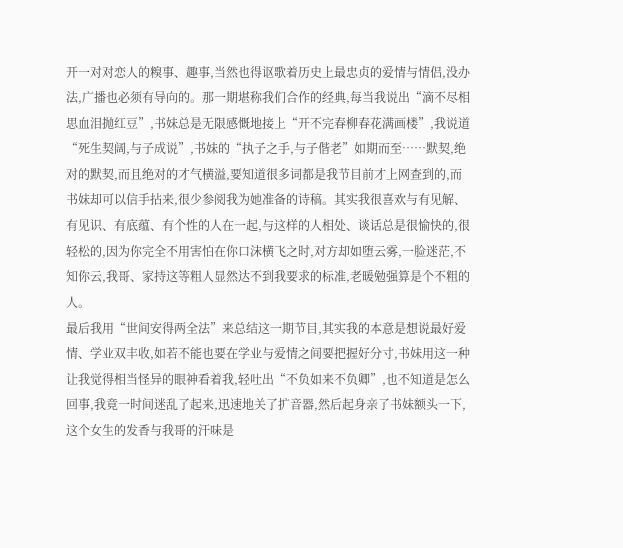开一对对恋人的糗事、趣事,当然也得讴歌着历史上最忠贞的爱情与情侣,没办法,广播也必须有导向的。那一期堪称我们合作的经典,每当我说出“滴不尽相思血泪抛红豆”,书妹总是无限感慨地接上“开不完春柳春花满画楼”,我说道“死生契阔,与子成说”,书妹的“执子之手,与子偕老”如期而至……默契,绝对的默契,而且绝对的才气横溢,要知道很多词都是我节目前才上网查到的,而书妹却可以信手拈来,很少参阅我为她准备的诗稿。其实我很喜欢与有见解、有见识、有底蕴、有个性的人在一起,与这样的人相处、谈话总是很愉快的,很轻松的,因为你完全不用害怕在你口沫横飞之时,对方却如堕云雾,一脸迷茫,不知你云,我哥、家持这等粗人显然达不到我要求的标准,老暖勉强算是个不粗的人。
最后我用“世间安得两全法”来总结这一期节目,其实我的本意是想说最好爱情、学业双丰收,如若不能也要在学业与爱情之间要把握好分寸,书妹用这一种让我觉得相当怪异的眼神看着我,轻吐出“不负如来不负卿”,也不知道是怎么回事,我竟一时间迷乱了起来,迅速地关了扩音器,然后起身亲了书妹额头一下,这个女生的发香与我哥的汗味是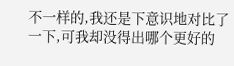不一样的,我还是下意识地对比了一下,可我却没得出哪个更好的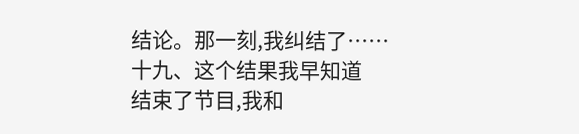结论。那一刻,我纠结了……
十九、这个结果我早知道
结束了节目,我和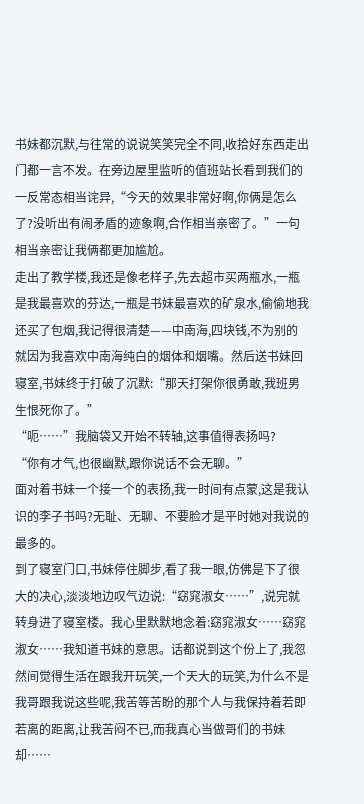书妹都沉默,与往常的说说笑笑完全不同,收拾好东西走出门都一言不发。在旁边屋里监听的值班站长看到我们的一反常态相当诧异,“今天的效果非常好啊,你俩是怎么了?没听出有闹矛盾的迹象啊,合作相当亲密了。”一句相当亲密让我俩都更加尴尬。
走出了教学楼,我还是像老样子,先去超市买两瓶水,一瓶是我最喜欢的芬达,一瓶是书妹最喜欢的矿泉水,偷偷地我还买了包烟,我记得很清楚——中南海,四块钱,不为别的就因为我喜欢中南海纯白的烟体和烟嘴。然后送书妹回寝室,书妹终于打破了沉默:“那天打架你很勇敢,我班男生恨死你了。”
“呃……”我脑袋又开始不转轴,这事值得表扬吗?
“你有才气,也很幽默,跟你说话不会无聊。”
面对着书妹一个接一个的表扬,我一时间有点蒙,这是我认识的李子书吗?无耻、无聊、不要脸才是平时她对我说的最多的。
到了寝室门口,书妹停住脚步,看了我一眼,仿佛是下了很大的决心,淡淡地边叹气边说:“窈窕淑女……”,说完就转身进了寝室楼。我心里默默地念着:窈窕淑女……窈窕淑女……我知道书妹的意思。话都说到这个份上了,我忽然间觉得生活在跟我开玩笑,一个天大的玩笑,为什么不是我哥跟我说这些呢,我苦等苦盼的那个人与我保持着若即若离的距离,让我苦闷不已,而我真心当做哥们的书妹却……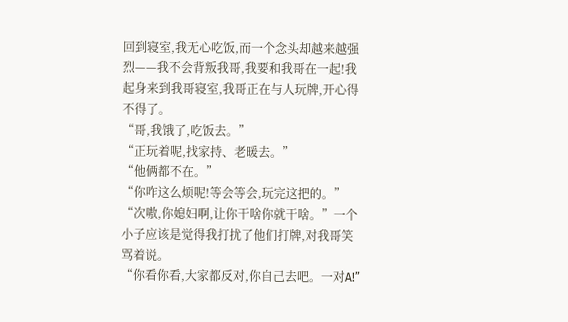回到寝室,我无心吃饭,而一个念头却越来越强烈——我不会背叛我哥,我要和我哥在一起!我起身来到我哥寝室,我哥正在与人玩牌,开心得不得了。
“哥,我饿了,吃饭去。”
“正玩着呢,找家持、老暖去。”
“他俩都不在。”
“你咋这么烦呢!等会等会,玩完这把的。”
“次嗷,你媳妇啊,让你干啥你就干啥。”一个小子应该是觉得我打扰了他们打牌,对我哥笑骂着说。
“你看你看,大家都反对,你自己去吧。一对A!”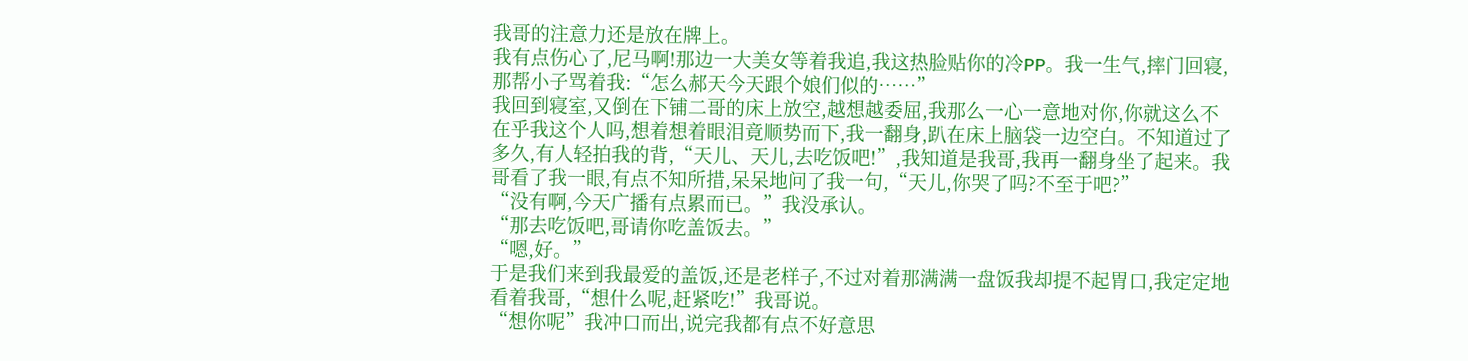我哥的注意力还是放在牌上。
我有点伤心了,尼马啊!那边一大美女等着我追,我这热脸贴你的冷PP。我一生气,摔门回寝,那帮小子骂着我:“怎么郝天今天跟个娘们似的……”
我回到寝室,又倒在下铺二哥的床上放空,越想越委屈,我那么一心一意地对你,你就这么不在乎我这个人吗,想着想着眼泪竟顺势而下,我一翻身,趴在床上脑袋一边空白。不知道过了多久,有人轻拍我的背,“天儿、天儿,去吃饭吧!”,我知道是我哥,我再一翻身坐了起来。我哥看了我一眼,有点不知所措,呆呆地问了我一句,“天儿,你哭了吗?不至于吧?”
“没有啊,今天广播有点累而已。”我没承认。
“那去吃饭吧,哥请你吃盖饭去。”
“嗯,好。”
于是我们来到我最爱的盖饭,还是老样子,不过对着那满满一盘饭我却提不起胃口,我定定地看着我哥,“想什么呢,赶紧吃!”我哥说。
“想你呢”我冲口而出,说完我都有点不好意思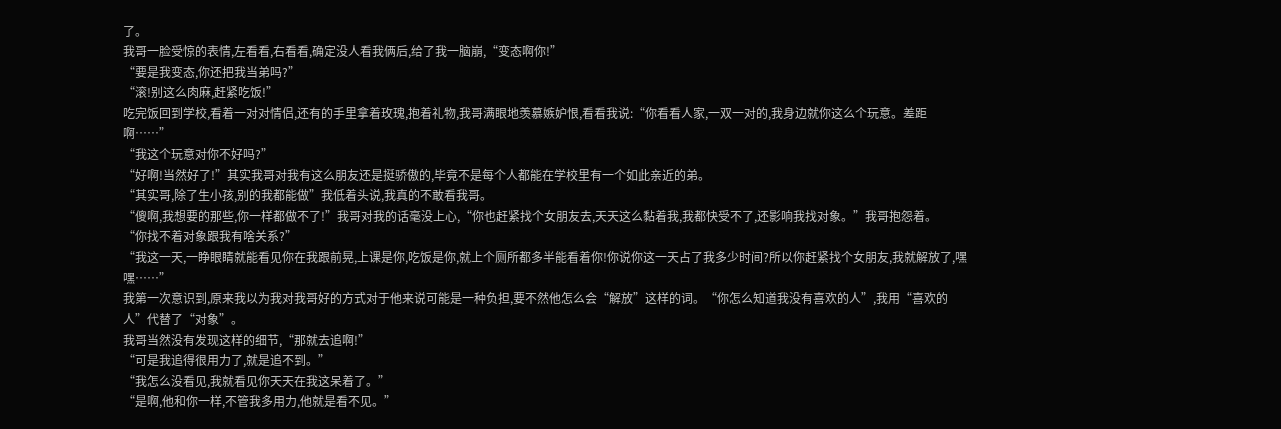了。
我哥一脸受惊的表情,左看看,右看看,确定没人看我俩后,给了我一脑崩,“变态啊你!”
“要是我变态,你还把我当弟吗?”
“滚!别这么肉麻,赶紧吃饭!”
吃完饭回到学校,看着一对对情侣,还有的手里拿着玫瑰,抱着礼物,我哥满眼地羡慕嫉妒恨,看看我说:“你看看人家,一双一对的,我身边就你这么个玩意。差距啊……”
“我这个玩意对你不好吗?”
“好啊!当然好了!”其实我哥对我有这么朋友还是挺骄傲的,毕竟不是每个人都能在学校里有一个如此亲近的弟。
“其实哥,除了生小孩,别的我都能做”我低着头说,我真的不敢看我哥。
“傻啊,我想要的那些,你一样都做不了!”我哥对我的话毫没上心,“你也赶紧找个女朋友去,天天这么黏着我,我都快受不了,还影响我找对象。”我哥抱怨着。
“你找不着对象跟我有啥关系?”
“我这一天,一睁眼睛就能看见你在我跟前晃,上课是你,吃饭是你,就上个厕所都多半能看着你!你说你这一天占了我多少时间?所以你赶紧找个女朋友,我就解放了,嘿嘿……”
我第一次意识到,原来我以为我对我哥好的方式对于他来说可能是一种负担,要不然他怎么会“解放”这样的词。“你怎么知道我没有喜欢的人”,我用“喜欢的人”代替了“对象”。
我哥当然没有发现这样的细节,“那就去追啊!”
“可是我追得很用力了,就是追不到。”
“我怎么没看见,我就看见你天天在我这呆着了。”
“是啊,他和你一样,不管我多用力,他就是看不见。”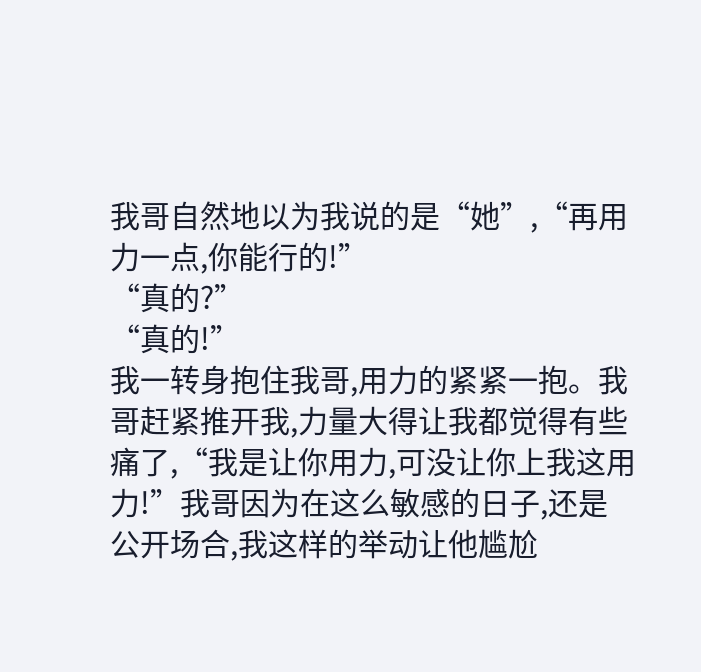我哥自然地以为我说的是“她”,“再用力一点,你能行的!”
“真的?”
“真的!”
我一转身抱住我哥,用力的紧紧一抱。我哥赶紧推开我,力量大得让我都觉得有些痛了,“我是让你用力,可没让你上我这用力!”我哥因为在这么敏感的日子,还是公开场合,我这样的举动让他尴尬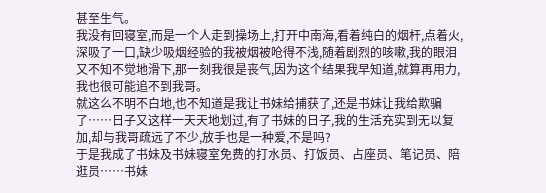甚至生气。
我没有回寝室,而是一个人走到操场上,打开中南海,看着纯白的烟杆,点着火,深吸了一口,缺少吸烟经验的我被烟被呛得不浅,随着剧烈的咳嗽,我的眼泪又不知不觉地滑下,那一刻我很是丧气,因为这个结果我早知道,就算再用力,我也很可能追不到我哥。
就这么不明不白地,也不知道是我让书妹给捕获了,还是书妹让我给欺骗了……日子又这样一天天地划过,有了书妹的日子,我的生活充实到无以复加,却与我哥疏远了不少,放手也是一种爱,不是吗?
于是我成了书妹及书妹寝室免费的打水员、打饭员、占座员、笔记员、陪逛员……书妹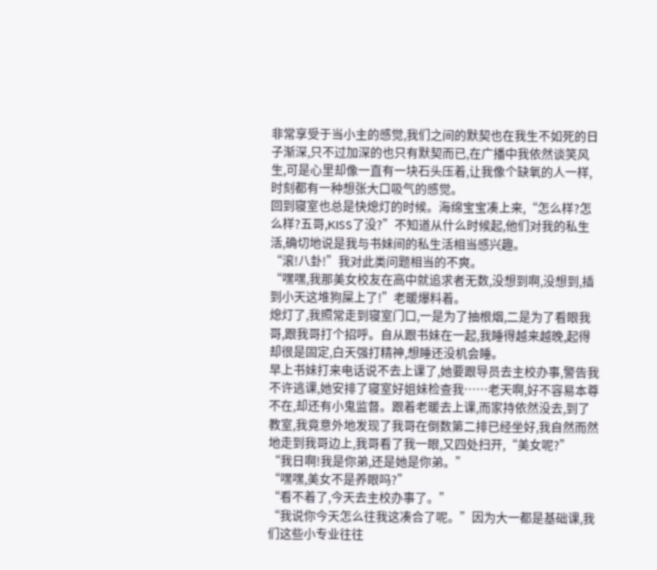非常享受于当小主的感觉,我们之间的默契也在我生不如死的日子渐深,只不过加深的也只有默契而已,在广播中我依然谈笑风生,可是心里却像一直有一块石头压着,让我像个缺氧的人一样,时刻都有一种想张大口吸气的感觉。
回到寝室也总是快熄灯的时候。海绵宝宝凑上来,“怎么样?怎么样?五哥,KISS了没?”不知道从什么时候起,他们对我的私生活,确切地说是我与书妹间的私生活相当感兴趣。
“滚!八卦!”我对此类问题相当的不爽。
“嘿嘿,我那美女校友在高中就追求者无数,没想到啊,没想到,插到小天这堆狗屎上了!”老暖爆料着。
熄灯了,我照常走到寝室门口,一是为了抽根烟,二是为了看眼我哥,跟我哥打个招呼。自从跟书妹在一起,我睡得越来越晚,起得却很是固定,白天强打精神,想睡还没机会睡。
早上书妹打来电话说不去上课了,她要跟导员去主校办事,警告我不许逃课,她安排了寝室好姐妹检查我……老天啊,好不容易本尊不在,却还有小鬼监督。跟着老暖去上课,而家持依然没去,到了教室,我竟意外地发现了我哥在倒数第二排已经坐好,我自然而然地走到我哥边上,我哥看了我一眼,又四处扫开,“美女呢?”
“我日啊!我是你弟,还是她是你弟。”
“嘿嘿,美女不是养眼吗?”
“看不着了,今天去主校办事了。”
“我说你今天怎么往我这凑合了呢。”因为大一都是基础课,我们这些小专业往往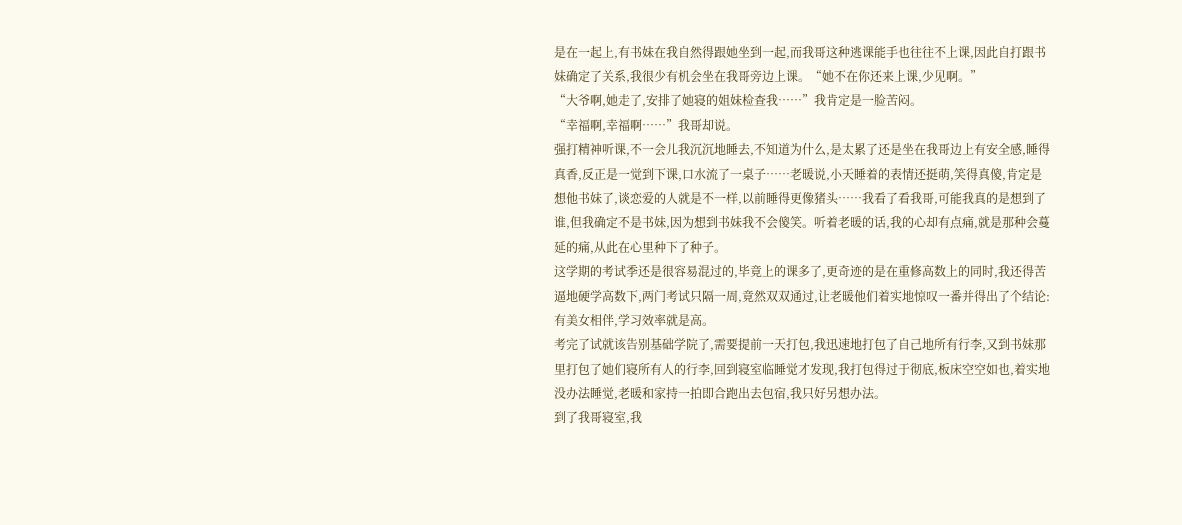是在一起上,有书妹在我自然得跟她坐到一起,而我哥这种逃课能手也往往不上课,因此自打跟书妹确定了关系,我很少有机会坐在我哥旁边上课。“她不在你还来上课,少见啊。”
“大爷啊,她走了,安排了她寝的姐妹检查我……”我肯定是一脸苦闷。
“幸福啊,幸福啊……”我哥却说。
强打精神听课,不一会儿我沉沉地睡去,不知道为什么,是太累了还是坐在我哥边上有安全感,睡得真香,反正是一觉到下课,口水流了一桌子……老暖说,小天睡着的表情还挺萌,笑得真傻,肯定是想他书妹了,谈恋爱的人就是不一样,以前睡得更像猪头……我看了看我哥,可能我真的是想到了谁,但我确定不是书妹,因为想到书妹我不会傻笑。听着老暖的话,我的心却有点痛,就是那种会蔓延的痛,从此在心里种下了种子。
这学期的考试季还是很容易混过的,毕竟上的课多了,更奇迹的是在重修高数上的同时,我还得苦逼地硬学高数下,两门考试只隔一周,竟然双双通过,让老暖他们着实地惊叹一番并得出了个结论:有美女相伴,学习效率就是高。
考完了试就该告别基础学院了,需要提前一天打包,我迅速地打包了自己地所有行李,又到书妹那里打包了她们寝所有人的行李,回到寝室临睡觉才发现,我打包得过于彻底,板床空空如也,着实地没办法睡觉,老暖和家持一拍即合跑出去包宿,我只好另想办法。
到了我哥寝室,我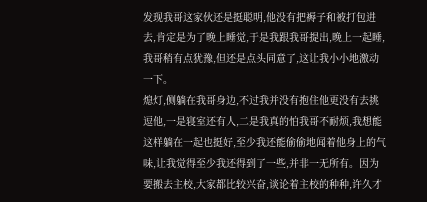发现我哥这家伙还是挺聪明,他没有把褥子和被打包进去,肯定是为了晚上睡觉,于是我跟我哥提出,晚上一起睡,我哥稍有点犹豫,但还是点头同意了,这让我小小地激动一下。
熄灯,侧躺在我哥身边,不过我并没有抱住他更没有去挑逗他,一是寝室还有人,二是我真的怕我哥不耐烦,我想能这样躺在一起也挺好,至少我还能偷偷地闻着他身上的气味,让我觉得至少我还得到了一些,并非一无所有。因为要搬去主校,大家都比较兴奋,谈论着主校的种种,许久才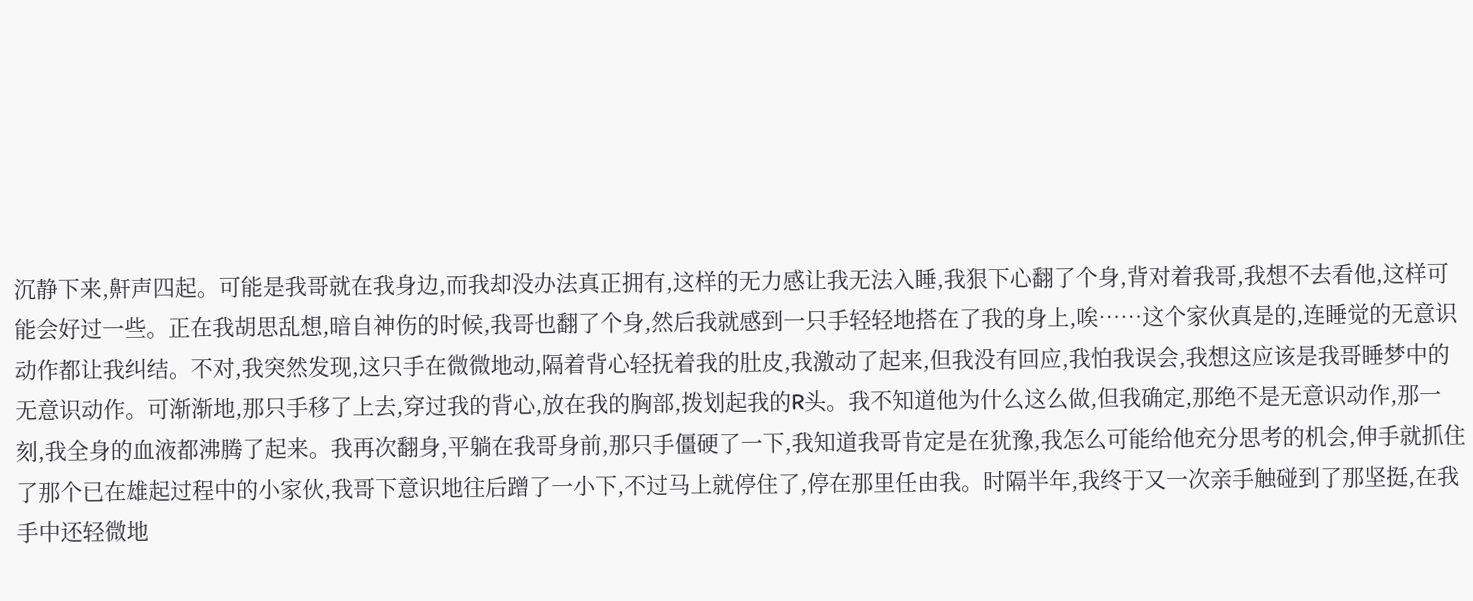沉静下来,鼾声四起。可能是我哥就在我身边,而我却没办法真正拥有,这样的无力感让我无法入睡,我狠下心翻了个身,背对着我哥,我想不去看他,这样可能会好过一些。正在我胡思乱想,暗自神伤的时候,我哥也翻了个身,然后我就感到一只手轻轻地搭在了我的身上,唉……这个家伙真是的,连睡觉的无意识动作都让我纠结。不对,我突然发现,这只手在微微地动,隔着背心轻抚着我的肚皮,我激动了起来,但我没有回应,我怕我误会,我想这应该是我哥睡梦中的无意识动作。可渐渐地,那只手移了上去,穿过我的背心,放在我的胸部,拨划起我的R头。我不知道他为什么这么做,但我确定,那绝不是无意识动作,那一刻,我全身的血液都沸腾了起来。我再次翻身,平躺在我哥身前,那只手僵硬了一下,我知道我哥肯定是在犹豫,我怎么可能给他充分思考的机会,伸手就抓住了那个已在雄起过程中的小家伙,我哥下意识地往后蹭了一小下,不过马上就停住了,停在那里任由我。时隔半年,我终于又一次亲手触碰到了那坚挺,在我手中还轻微地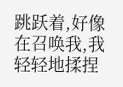跳跃着,好像在召唤我,我轻轻地揉捏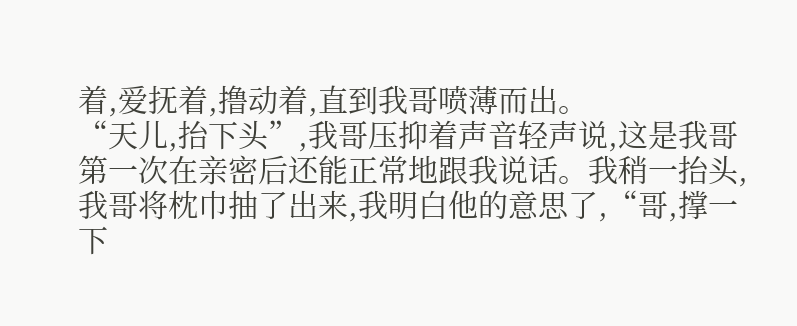着,爱抚着,撸动着,直到我哥喷薄而出。
“天儿,抬下头”,我哥压抑着声音轻声说,这是我哥第一次在亲密后还能正常地跟我说话。我稍一抬头,我哥将枕巾抽了出来,我明白他的意思了,“哥,撑一下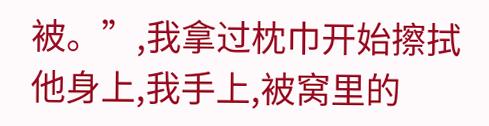被。”,我拿过枕巾开始擦拭他身上,我手上,被窝里的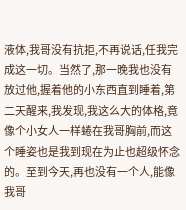液体,我哥没有抗拒,不再说话,任我完成这一切。当然了,那一晚我也没有放过他,握着他的小东西直到睡着,第二天醒来,我发现,我这么大的体格,竟像个小女人一样蜷在我哥胸前,而这个睡姿也是我到现在为止也超级怀念的。至到今天,再也没有一个人,能像我哥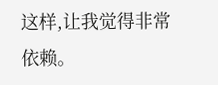这样,让我觉得非常依赖。